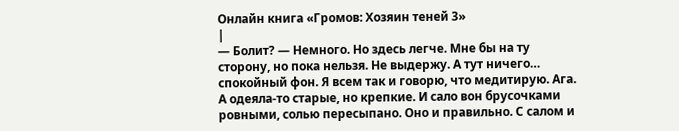Онлайн книга «Громов: Хозяин теней 3»
|
— Болит? — Немного. Но здесь легче. Мне бы на ту сторону, но пока нельзя. Не выдержу. А тут ничего… спокойный фон. Я всем так и говорю, что медитирую. Ага. А одеяла-то старые, но крепкие. И сало вон брусочками ровными, солью пересыпано. Оно и правильно. С салом и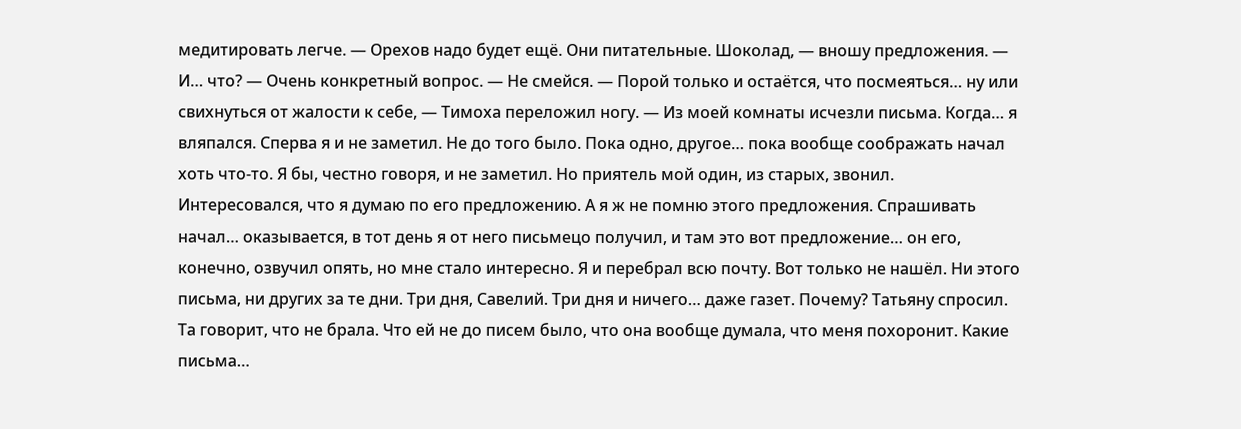медитировать легче. — Орехов надо будет ещё. Они питательные. Шоколад, — вношу предложения. — И… что? — Очень конкретный вопрос. — Не смейся. — Порой только и остаётся, что посмеяться… ну или свихнуться от жалости к себе, — Тимоха переложил ногу. — Из моей комнаты исчезли письма. Когда… я вляпался. Сперва я и не заметил. Не до того было. Пока одно, другое… пока вообще соображать начал хоть что-то. Я бы, честно говоря, и не заметил. Но приятель мой один, из старых, звонил. Интересовался, что я думаю по его предложению. А я ж не помню этого предложения. Спрашивать начал… оказывается, в тот день я от него письмецо получил, и там это вот предложение… он его, конечно, озвучил опять, но мне стало интересно. Я и перебрал всю почту. Вот только не нашёл. Ни этого письма, ни других за те дни. Три дня, Савелий. Три дня и ничего… даже газет. Почему? Татьяну спросил. Та говорит, что не брала. Что ей не до писем было, что она вообще думала, что меня похоронит. Какие письма…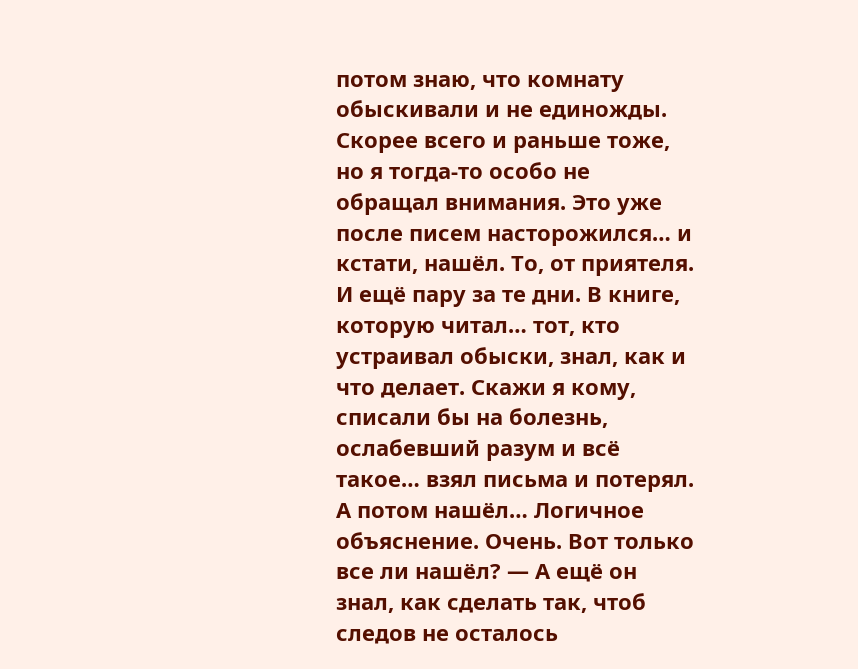потом знаю, что комнату обыскивали и не единожды. Скорее всего и раньше тоже, но я тогда-то особо не обращал внимания. Это уже после писем насторожился… и кстати, нашёл. То, от приятеля. И ещё пару за те дни. В книге, которую читал… тот, кто устраивал обыски, знал, как и что делает. Скажи я кому, списали бы на болезнь, ослабевший разум и всё такое… взял письма и потерял. А потом нашёл… Логичное объяснение. Очень. Вот только все ли нашёл? — А ещё он знал, как сделать так, чтоб следов не осталось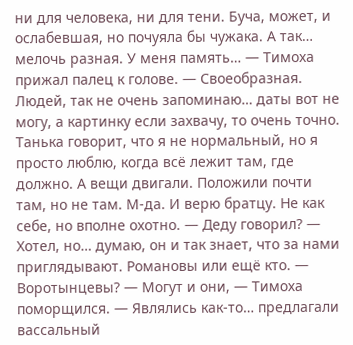ни для человека, ни для тени. Буча, может, и ослабевшая, но почуяла бы чужака. А так… мелочь разная. У меня память… — Тимоха прижал палец к голове. — Своеобразная. Людей, так не очень запоминаю… даты вот не могу, а картинку если захвачу, то очень точно. Танька говорит, что я не нормальный, но я просто люблю, когда всё лежит там, где должно. А вещи двигали. Положили почти там, но не там. М-да. И верю братцу. Не как себе, но вполне охотно. — Деду говорил? — Хотел, но… думаю, он и так знает, что за нами приглядывают. Романовы или ещё кто. — Воротынцевы? — Могут и они, — Тимоха поморщился. — Являлись как-то… предлагали вассальный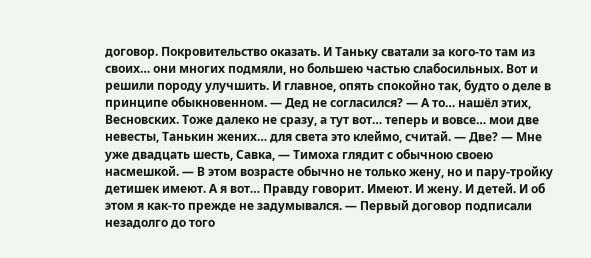договор. Покровительство оказать. И Таньку сватали за кого-то там из своих… они многих подмяли, но большею частью слабосильных. Вот и решили породу улучшить. И главное, опять спокойно так, будто о деле в принципе обыкновенном. — Дед не согласился? — А то… нашёл этих, Весновских. Тоже далеко не сразу, а тут вот… теперь и вовсе… мои две невесты, Танькин жених… для света это клеймо, считай. — Две? — Мне уже двадцать шесть, Савка, — Тимоха глядит с обычною своею насмешкой. — В этом возрасте обычно не только жену, но и пару-тройку детишек имеют. А я вот… Правду говорит. Имеют. И жену. И детей. И об этом я как-то прежде не задумывался. — Первый договор подписали незадолго до того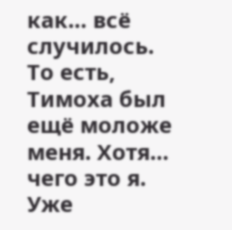как… всё случилось. То есть, Тимоха был ещё моложе меня. Хотя… чего это я. Уже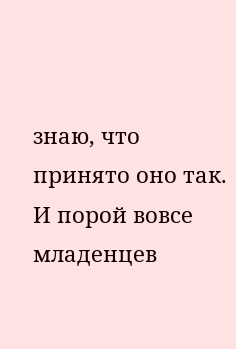знаю, что принято оно так. И порой вовсе младенцев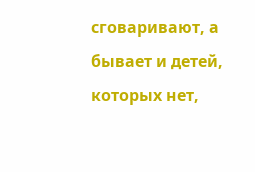сговаривают, а бывает и детей, которых нет,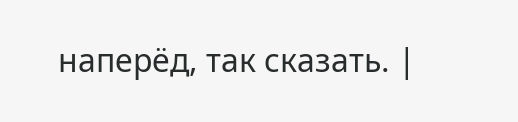наперёд, так сказать. |